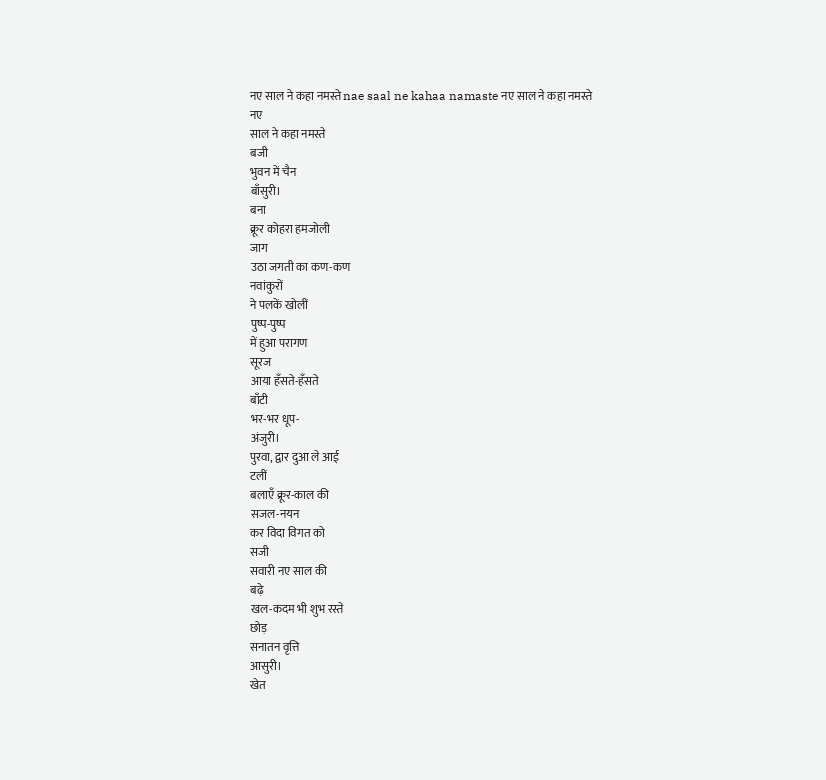नए साल ने कहा नमस्ते nae saal ne kahaa namaste नए साल ने कहा नमस्ते
नए
साल ने कहा नमस्ते
बजी
भुवन में चैन
बाँसुरी।
बना
क्रूर कोहरा हमजोली
जाग
उठा जगती का कण-कण
नवांकुरों
ने पलकें खोलीं
पुष्प-पुष्प
में हुआ परागण
सूरज
आया हँसते-हँसते
बाँटी
भर-भर धूप-
अंजुरी।
पुरवा, द्वार दुआ ले आई
टलीं
बलाएँ क्रूर-काल की
सजल-नयन
कर विदा विगत को
सजी
सवारी नए साल की
बढ़े
खल-कदम भी शुभ रस्ते
छोड़
सनातन वृत्ति
आसुरी।
खेत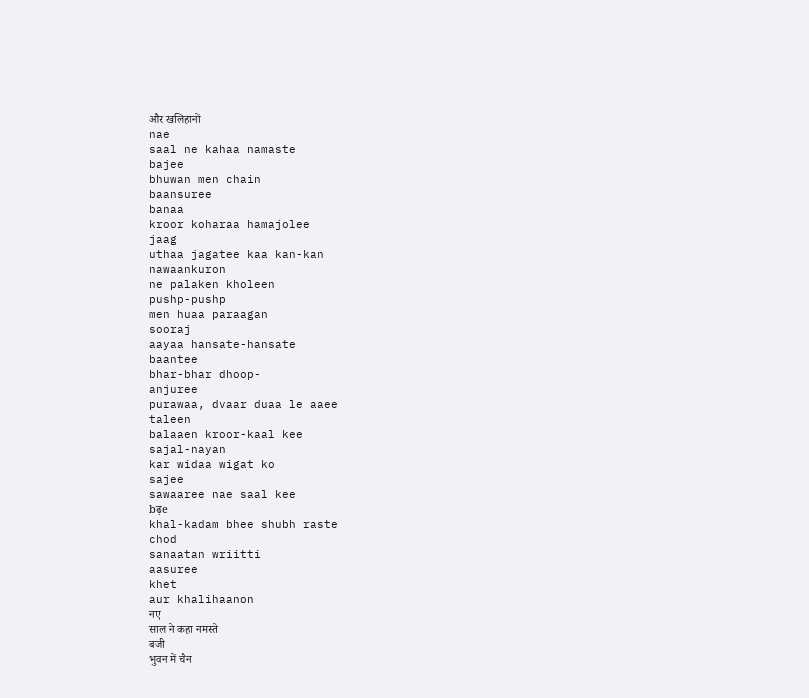और खलिहानों
nae
saal ne kahaa namaste
bajee
bhuwan men chain
baansuree
banaa
kroor koharaa hamajolee
jaag
uthaa jagatee kaa kan-kan
nawaankuron
ne palaken kholeen
pushp-pushp
men huaa paraagan
sooraj
aayaa hansate-hansate
baantee
bhar-bhar dhoop-
anjuree
purawaa, dvaar duaa le aaee
taleen
balaaen kroor-kaal kee
sajal-nayan
kar widaa wigat ko
sajee
sawaaree nae saal kee
bढ़e
khal-kadam bhee shubh raste
chod
sanaatan wriitti
aasuree
khet
aur khalihaanon
नए
साल ने कहा नमस्ते
बजी
भुवन में चैन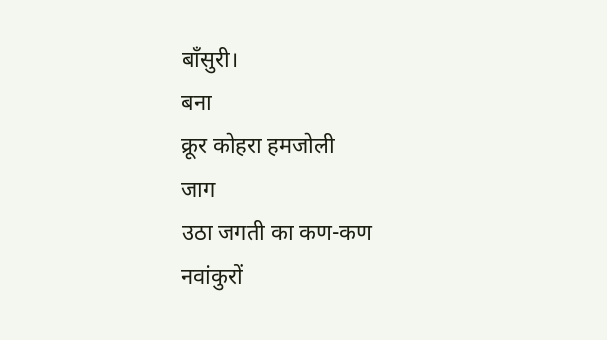बाँसुरी।
बना
क्रूर कोहरा हमजोली
जाग
उठा जगती का कण-कण
नवांकुरों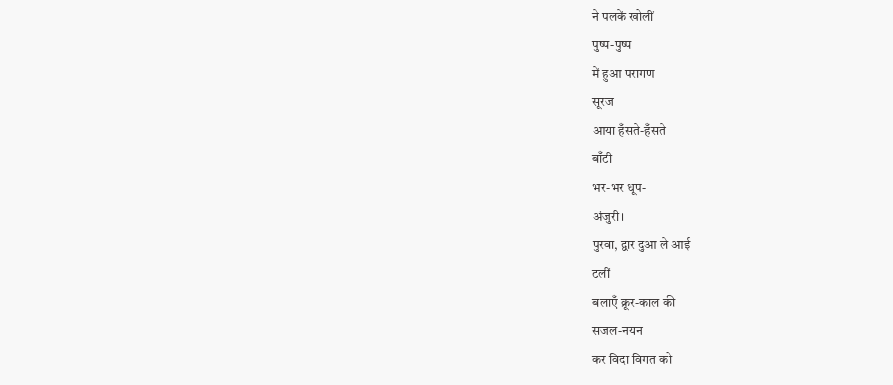ने पलकें खोलीं
पुष्प-पुष्प
में हुआ परागण
सूरज
आया हँसते-हँसते
बाँटी
भर-भर धूप-
अंजुरी।
पुरवा, द्वार दुआ ले आई
टलीं
बलाएँ क्रूर-काल की
सजल-नयन
कर विदा विगत को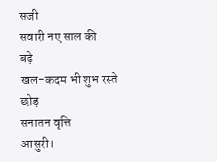सजी
सवारी नए साल की
बढ़े
खल-कदम भी शुभ रस्ते
छोड़
सनातन वृत्ति
आसुरी।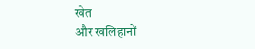खेत
और खलिहानों